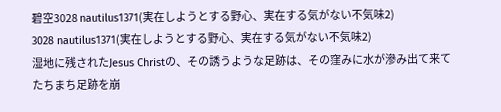碧空3028 nautilus1371(実在しようとする野心、実在する気がない不気味2)
3028 nautilus1371(実在しようとする野心、実在する気がない不気味2)
湿地に残されたJesus Christの、その誘うような足跡は、その窪みに水が滲み出て来てたちまち足跡を崩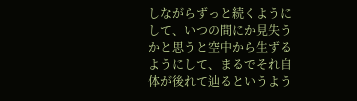しながらずっと続くようにして、いつの間にか見失うかと思うと空中から生ずるようにして、まるでそれ自体が後れて辿るというよう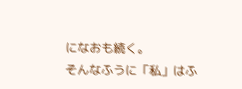になおも続く。
そんなふうに「私」はふ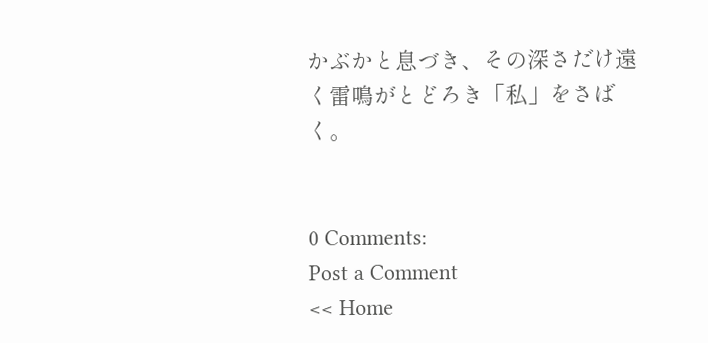かぶかと息づき、その深さだけ遠く雷鳴がとどろき「私」をさばく。


0 Comments:
Post a Comment
<< Home